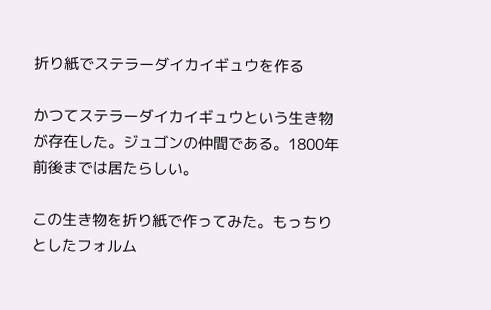折り紙でステラーダイカイギュウを作る

かつてステラーダイカイギュウという生き物が存在した。ジュゴンの仲間である。1800年前後までは居たらしい。

この生き物を折り紙で作ってみた。もっちりとしたフォルム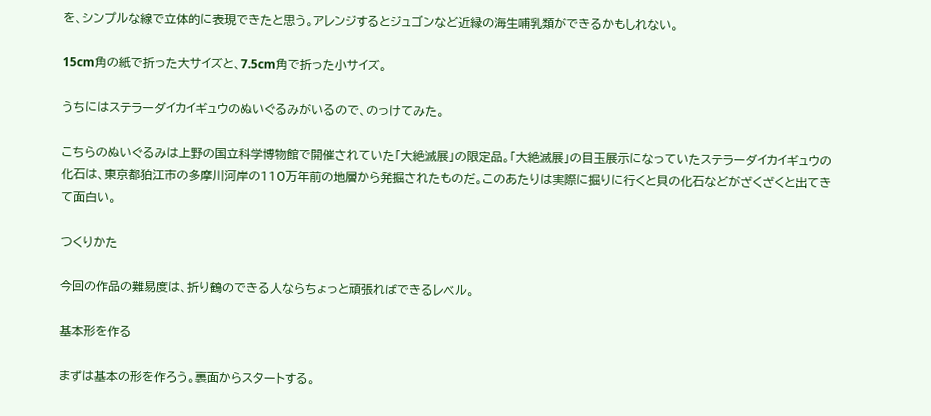を、シンプルな線で立体的に表現できたと思う。アレンジするとジュゴンなど近縁の海生哺乳類ができるかもしれない。

15cm角の紙で折った大サイズと、7.5cm角で折った小サイズ。

うちにはステラーダイカイギュウのぬいぐるみがいるので、のっけてみた。

こちらのぬいぐるみは上野の国立科学博物館で開催されていた「大絶滅展」の限定品。「大絶滅展」の目玉展示になっていたステラーダイカイギュウの化石は、東京都狛江市の多摩川河岸の110万年前の地層から発掘されたものだ。このあたりは実際に掘りに行くと貝の化石などがざくざくと出てきて面白い。

つくりかた

今回の作品の難易度は、折り鶴のできる人ならちょっと頑張ればできるレベル。

基本形を作る

まずは基本の形を作ろう。裏面からスタートする。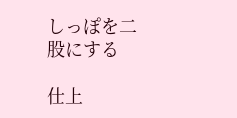しっぽを二股にする

仕上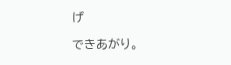げ

できあがり。